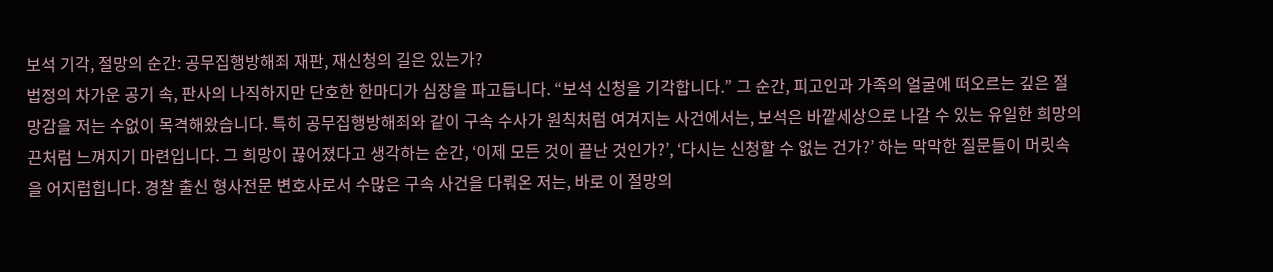보석 기각, 절망의 순간: 공무집행방해죄 재판, 재신청의 길은 있는가?
법정의 차가운 공기 속, 판사의 나직하지만 단호한 한마디가 심장을 파고듭니다. “보석 신청을 기각합니다.” 그 순간, 피고인과 가족의 얼굴에 떠오르는 깊은 절망감을 저는 수없이 목격해왔습니다. 특히 공무집행방해죄와 같이 구속 수사가 원칙처럼 여겨지는 사건에서는, 보석은 바깥세상으로 나갈 수 있는 유일한 희망의 끈처럼 느껴지기 마련입니다. 그 희망이 끊어졌다고 생각하는 순간, ‘이제 모든 것이 끝난 것인가?’, ‘다시는 신청할 수 없는 건가?’ 하는 막막한 질문들이 머릿속을 어지럽힙니다. 경찰 출신 형사전문 변호사로서 수많은 구속 사건을 다뤄온 저는, 바로 이 절망의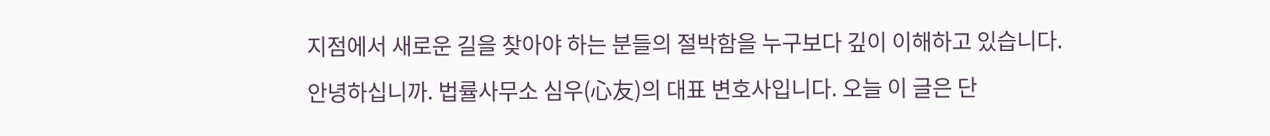지점에서 새로운 길을 찾아야 하는 분들의 절박함을 누구보다 깊이 이해하고 있습니다.
안녕하십니까. 법률사무소 심우(心友)의 대표 변호사입니다. 오늘 이 글은 단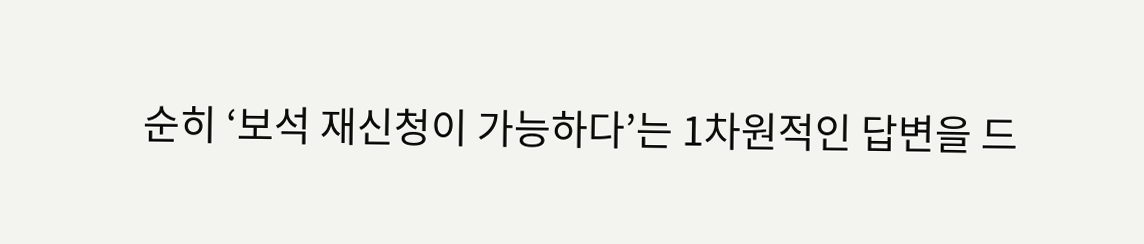순히 ‘보석 재신청이 가능하다’는 1차원적인 답변을 드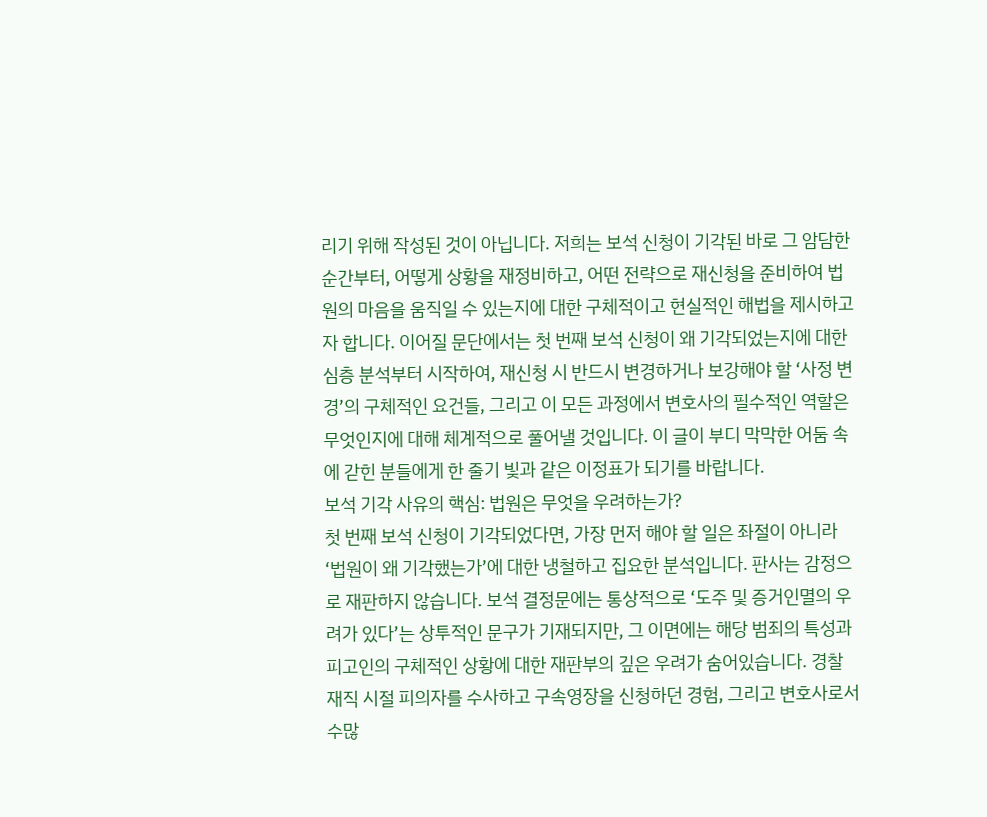리기 위해 작성된 것이 아닙니다. 저희는 보석 신청이 기각된 바로 그 암담한 순간부터, 어떻게 상황을 재정비하고, 어떤 전략으로 재신청을 준비하여 법원의 마음을 움직일 수 있는지에 대한 구체적이고 현실적인 해법을 제시하고자 합니다. 이어질 문단에서는 첫 번째 보석 신청이 왜 기각되었는지에 대한 심층 분석부터 시작하여, 재신청 시 반드시 변경하거나 보강해야 할 ‘사정 변경’의 구체적인 요건들, 그리고 이 모든 과정에서 변호사의 필수적인 역할은 무엇인지에 대해 체계적으로 풀어낼 것입니다. 이 글이 부디 막막한 어둠 속에 갇힌 분들에게 한 줄기 빛과 같은 이정표가 되기를 바랍니다.
보석 기각 사유의 핵심: 법원은 무엇을 우려하는가?
첫 번째 보석 신청이 기각되었다면, 가장 먼저 해야 할 일은 좌절이 아니라 ‘법원이 왜 기각했는가’에 대한 냉철하고 집요한 분석입니다. 판사는 감정으로 재판하지 않습니다. 보석 결정문에는 통상적으로 ‘도주 및 증거인멸의 우려가 있다’는 상투적인 문구가 기재되지만, 그 이면에는 해당 범죄의 특성과 피고인의 구체적인 상황에 대한 재판부의 깊은 우려가 숨어있습니다. 경찰 재직 시절 피의자를 수사하고 구속영장을 신청하던 경험, 그리고 변호사로서 수많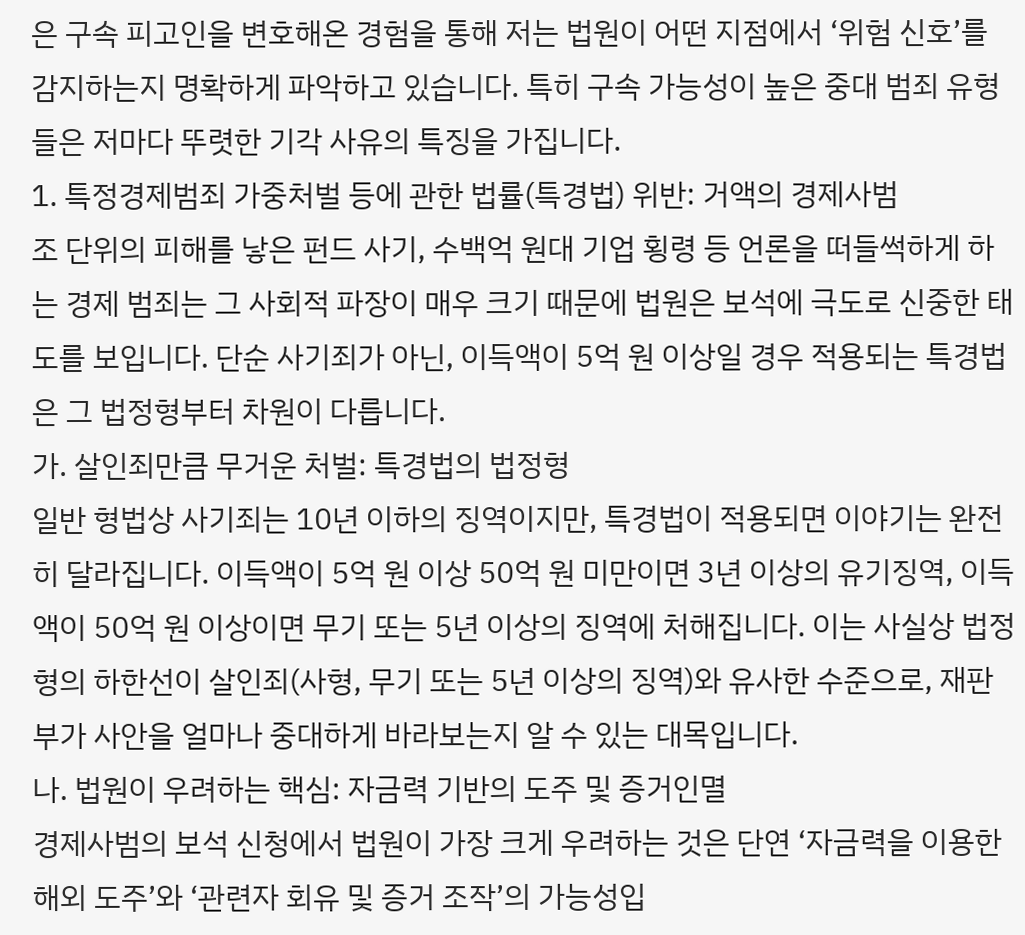은 구속 피고인을 변호해온 경험을 통해 저는 법원이 어떤 지점에서 ‘위험 신호’를 감지하는지 명확하게 파악하고 있습니다. 특히 구속 가능성이 높은 중대 범죄 유형들은 저마다 뚜렷한 기각 사유의 특징을 가집니다.
1. 특정경제범죄 가중처벌 등에 관한 법률(특경법) 위반: 거액의 경제사범
조 단위의 피해를 낳은 펀드 사기, 수백억 원대 기업 횡령 등 언론을 떠들썩하게 하는 경제 범죄는 그 사회적 파장이 매우 크기 때문에 법원은 보석에 극도로 신중한 태도를 보입니다. 단순 사기죄가 아닌, 이득액이 5억 원 이상일 경우 적용되는 특경법은 그 법정형부터 차원이 다릅니다.
가. 살인죄만큼 무거운 처벌: 특경법의 법정형
일반 형법상 사기죄는 10년 이하의 징역이지만, 특경법이 적용되면 이야기는 완전히 달라집니다. 이득액이 5억 원 이상 50억 원 미만이면 3년 이상의 유기징역, 이득액이 50억 원 이상이면 무기 또는 5년 이상의 징역에 처해집니다. 이는 사실상 법정형의 하한선이 살인죄(사형, 무기 또는 5년 이상의 징역)와 유사한 수준으로, 재판부가 사안을 얼마나 중대하게 바라보는지 알 수 있는 대목입니다.
나. 법원이 우려하는 핵심: 자금력 기반의 도주 및 증거인멸
경제사범의 보석 신청에서 법원이 가장 크게 우려하는 것은 단연 ‘자금력을 이용한 해외 도주’와 ‘관련자 회유 및 증거 조작’의 가능성입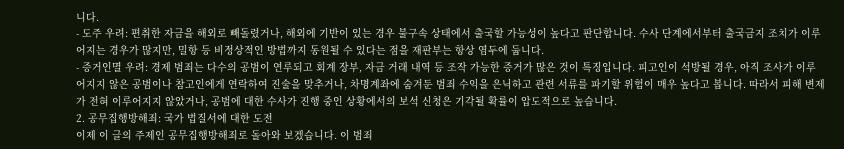니다.
- 도주 우려: 편취한 자금을 해외로 빼돌렸거나, 해외에 기반이 있는 경우 불구속 상태에서 출국할 가능성이 높다고 판단합니다. 수사 단계에서부터 출국금지 조치가 이루어지는 경우가 많지만, 밀항 등 비정상적인 방법까지 동원될 수 있다는 점을 재판부는 항상 염두에 둡니다.
- 증거인멸 우려: 경제 범죄는 다수의 공범이 연루되고 회계 장부, 자금 거래 내역 등 조작 가능한 증거가 많은 것이 특징입니다. 피고인이 석방될 경우, 아직 조사가 이루어지지 않은 공범이나 참고인에게 연락하여 진술을 맞추거나, 차명계좌에 숨겨둔 범죄 수익을 은닉하고 관련 서류를 파기할 위험이 매우 높다고 봅니다. 따라서 피해 변제가 전혀 이루어지지 않았거나, 공범에 대한 수사가 진행 중인 상황에서의 보석 신청은 기각될 확률이 압도적으로 높습니다.
2. 공무집행방해죄: 국가 법질서에 대한 도전
이제 이 글의 주제인 공무집행방해죄로 돌아와 보겠습니다. 이 범죄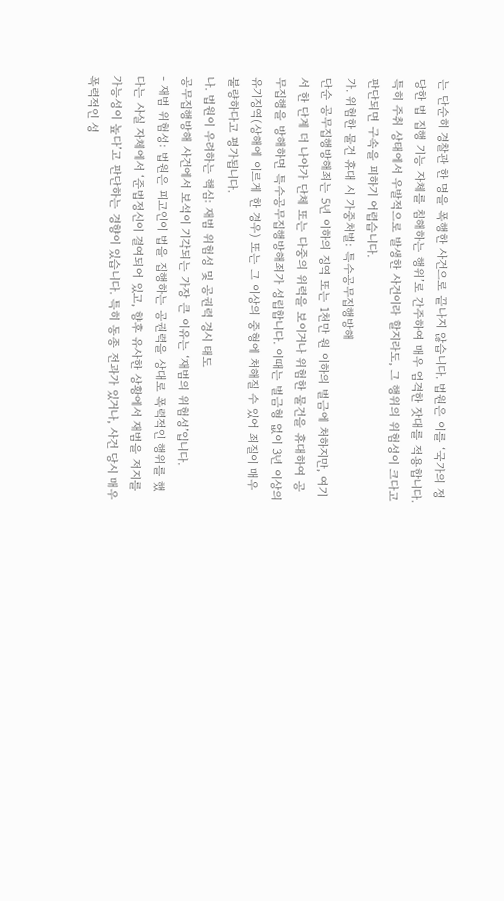는 단순히 경찰관 한 명을 폭행한 사건으로 끝나지 않습니다. 법원은 이를 ‘국가의 정당한 법 집행 기능 자체를 침해하는 행위’로 간주하여 매우 엄격한 잣대를 적용합니다. 특히 주취 상태에서 우발적으로 발생한 사건이라 할지라도, 그 행위의 위험성이 크다고 판단되면 구속을 피하기 어렵습니다.
가. 위험한 물건 휴대 시 가중처벌: 특수공무집행방해
단순 공무집행방해죄는 5년 이하의 징역 또는 1천만 원 이하의 벌금에 처하지만, 여기서 한 단계 더 나아가 단체 또는 다중의 위력을 보이거나 위험한 물건을 휴대하여 공무집행을 방해하면 특수공무집행방해죄가 성립합니다. 이때는 벌금형 없이 3년 이상의 유기징역(상해에 이르게 한 경우) 또는 그 이상의 중형에 처해질 수 있어 죄질이 매우 불량하다고 평가됩니다.
나. 법원이 우려하는 핵심: 재범 위험성 및 공권력 경시 태도
공무집행방해 사건에서 보석이 기각되는 가장 큰 이유는 ‘재범의 위험성’입니다.
- 재범 위험성: 법원은 피고인이 법을 집행하는 공권력을 상대로 폭력적인 행위를 했다는 사실 자체에서 ‘준법정신이 결여되어 있고, 향후 유사한 상황에서 재범을 저지를 가능성이 높다’고 판단하는 경향이 있습니다. 특히 동종 전과가 있거나, 사건 당시 매우 폭력적인 성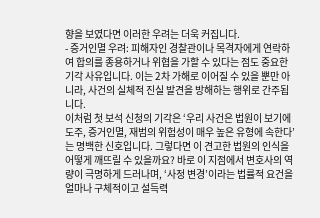향을 보였다면 이러한 우려는 더욱 커집니다.
- 증거인멸 우려: 피해자인 경찰관이나 목격자에게 연락하여 합의를 종용하거나 위협을 가할 수 있다는 점도 중요한 기각 사유입니다. 이는 2차 가해로 이어질 수 있을 뿐만 아니라, 사건의 실체적 진실 발견을 방해하는 행위로 간주됩니다.
이처럼 첫 보석 신청의 기각은 ‘우리 사건은 법원이 보기에 도주, 증거인멸, 재범의 위험성이 매우 높은 유형에 속한다’는 명백한 신호입니다. 그렇다면 이 견고한 법원의 인식을 어떻게 깨뜨릴 수 있을까요? 바로 이 지점에서 변호사의 역량이 극명하게 드러나며, ‘사정 변경’이라는 법률적 요건을 얼마나 구체적이고 설득력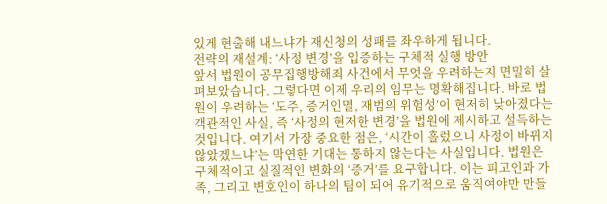있게 현출해 내느냐가 재신청의 성패를 좌우하게 됩니다.
전략의 재설계: ‘사정 변경’을 입증하는 구체적 실행 방안
앞서 법원이 공무집행방해죄 사건에서 무엇을 우려하는지 면밀히 살펴보았습니다. 그렇다면 이제 우리의 임무는 명확해집니다. 바로 법원이 우려하는 ‘도주, 증거인멸, 재범의 위험성’이 현저히 낮아졌다는 객관적인 사실, 즉 ‘사정의 현저한 변경’을 법원에 제시하고 설득하는 것입니다. 여기서 가장 중요한 점은, ‘시간이 흘렀으니 사정이 바뀌지 않았겠느냐’는 막연한 기대는 통하지 않는다는 사실입니다. 법원은 구체적이고 실질적인 변화의 ‘증거’를 요구합니다. 이는 피고인과 가족, 그리고 변호인이 하나의 팀이 되어 유기적으로 움직여야만 만들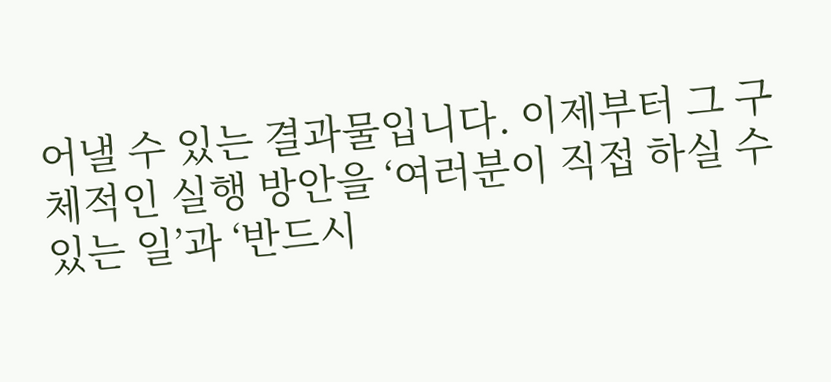어낼 수 있는 결과물입니다. 이제부터 그 구체적인 실행 방안을 ‘여러분이 직접 하실 수 있는 일’과 ‘반드시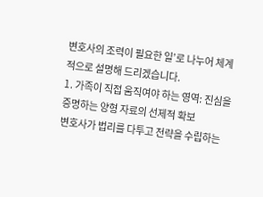변호사의 조력이 필요한 일’로 나누어 체계적으로 설명해 드리겠습니다.
1. 가족이 직접 움직여야 하는 영역: 진심을 증명하는 양형 자료의 선제적 확보
변호사가 법리를 다투고 전략을 수립하는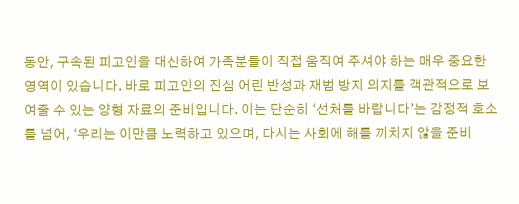동안, 구속된 피고인을 대신하여 가족분들이 직접 움직여 주셔야 하는 매우 중요한 영역이 있습니다. 바로 피고인의 진심 어린 반성과 재범 방지 의지를 객관적으로 보여줄 수 있는 양형 자료의 준비입니다. 이는 단순히 ‘선처를 바랍니다’는 감정적 호소를 넘어, ‘우리는 이만큼 노력하고 있으며, 다시는 사회에 해를 끼치지 않을 준비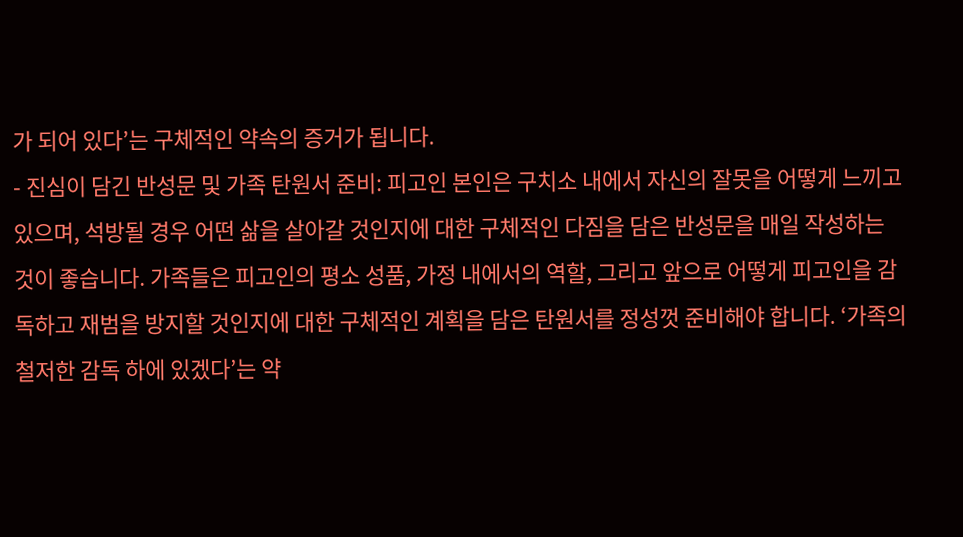가 되어 있다’는 구체적인 약속의 증거가 됩니다.
- 진심이 담긴 반성문 및 가족 탄원서 준비: 피고인 본인은 구치소 내에서 자신의 잘못을 어떻게 느끼고 있으며, 석방될 경우 어떤 삶을 살아갈 것인지에 대한 구체적인 다짐을 담은 반성문을 매일 작성하는 것이 좋습니다. 가족들은 피고인의 평소 성품, 가정 내에서의 역할, 그리고 앞으로 어떻게 피고인을 감독하고 재범을 방지할 것인지에 대한 구체적인 계획을 담은 탄원서를 정성껏 준비해야 합니다. ‘가족의 철저한 감독 하에 있겠다’는 약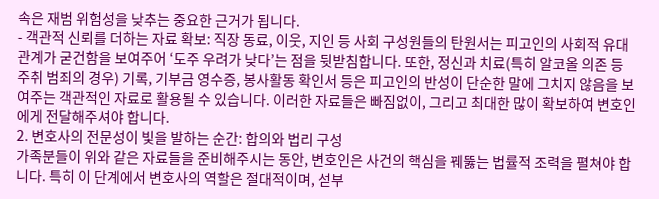속은 재범 위험성을 낮추는 중요한 근거가 됩니다.
- 객관적 신뢰를 더하는 자료 확보: 직장 동료, 이웃, 지인 등 사회 구성원들의 탄원서는 피고인의 사회적 유대관계가 굳건함을 보여주어 ‘도주 우려가 낮다’는 점을 뒷받침합니다. 또한, 정신과 치료(특히 알코올 의존 등 주취 범죄의 경우) 기록, 기부금 영수증, 봉사활동 확인서 등은 피고인의 반성이 단순한 말에 그치지 않음을 보여주는 객관적인 자료로 활용될 수 있습니다. 이러한 자료들은 빠짐없이, 그리고 최대한 많이 확보하여 변호인에게 전달해주셔야 합니다.
2. 변호사의 전문성이 빛을 발하는 순간: 합의와 법리 구성
가족분들이 위와 같은 자료들을 준비해주시는 동안, 변호인은 사건의 핵심을 꿰뚫는 법률적 조력을 펼쳐야 합니다. 특히 이 단계에서 변호사의 역할은 절대적이며, 섣부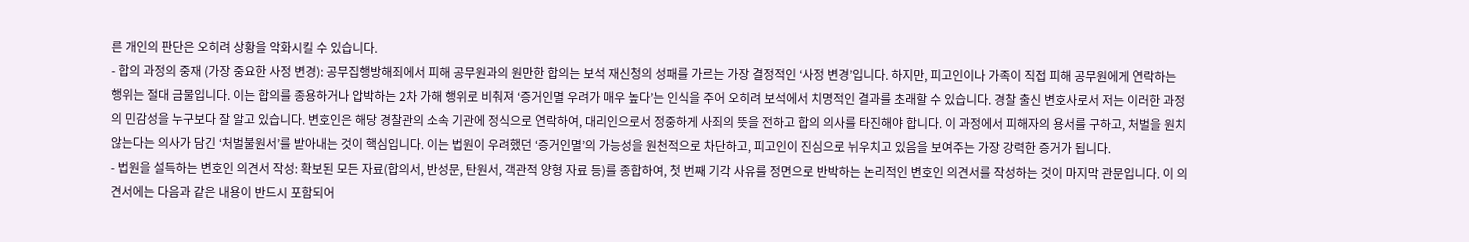른 개인의 판단은 오히려 상황을 악화시킬 수 있습니다.
- 합의 과정의 중재 (가장 중요한 사정 변경): 공무집행방해죄에서 피해 공무원과의 원만한 합의는 보석 재신청의 성패를 가르는 가장 결정적인 ‘사정 변경’입니다. 하지만, 피고인이나 가족이 직접 피해 공무원에게 연락하는 행위는 절대 금물입니다. 이는 합의를 종용하거나 압박하는 2차 가해 행위로 비춰져 ‘증거인멸 우려가 매우 높다’는 인식을 주어 오히려 보석에서 치명적인 결과를 초래할 수 있습니다. 경찰 출신 변호사로서 저는 이러한 과정의 민감성을 누구보다 잘 알고 있습니다. 변호인은 해당 경찰관의 소속 기관에 정식으로 연락하여, 대리인으로서 정중하게 사죄의 뜻을 전하고 합의 의사를 타진해야 합니다. 이 과정에서 피해자의 용서를 구하고, 처벌을 원치 않는다는 의사가 담긴 ‘처벌불원서’를 받아내는 것이 핵심입니다. 이는 법원이 우려했던 ‘증거인멸’의 가능성을 원천적으로 차단하고, 피고인이 진심으로 뉘우치고 있음을 보여주는 가장 강력한 증거가 됩니다.
- 법원을 설득하는 변호인 의견서 작성: 확보된 모든 자료(합의서, 반성문, 탄원서, 객관적 양형 자료 등)를 종합하여, 첫 번째 기각 사유를 정면으로 반박하는 논리적인 변호인 의견서를 작성하는 것이 마지막 관문입니다. 이 의견서에는 다음과 같은 내용이 반드시 포함되어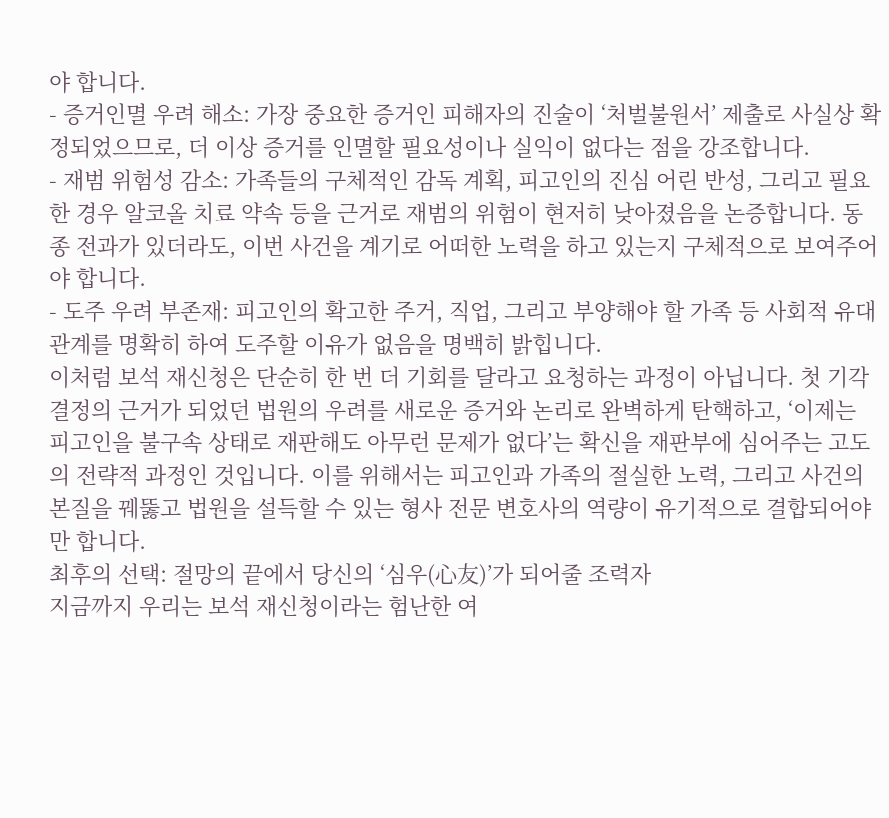야 합니다.
- 증거인멸 우려 해소: 가장 중요한 증거인 피해자의 진술이 ‘처벌불원서’ 제출로 사실상 확정되었으므로, 더 이상 증거를 인멸할 필요성이나 실익이 없다는 점을 강조합니다.
- 재범 위험성 감소: 가족들의 구체적인 감독 계획, 피고인의 진심 어린 반성, 그리고 필요한 경우 알코올 치료 약속 등을 근거로 재범의 위험이 현저히 낮아졌음을 논증합니다. 동종 전과가 있더라도, 이번 사건을 계기로 어떠한 노력을 하고 있는지 구체적으로 보여주어야 합니다.
- 도주 우려 부존재: 피고인의 확고한 주거, 직업, 그리고 부양해야 할 가족 등 사회적 유대관계를 명확히 하여 도주할 이유가 없음을 명백히 밝힙니다.
이처럼 보석 재신청은 단순히 한 번 더 기회를 달라고 요청하는 과정이 아닙니다. 첫 기각 결정의 근거가 되었던 법원의 우려를 새로운 증거와 논리로 완벽하게 탄핵하고, ‘이제는 피고인을 불구속 상태로 재판해도 아무런 문제가 없다’는 확신을 재판부에 심어주는 고도의 전략적 과정인 것입니다. 이를 위해서는 피고인과 가족의 절실한 노력, 그리고 사건의 본질을 꿰뚫고 법원을 설득할 수 있는 형사 전문 변호사의 역량이 유기적으로 결합되어야만 합니다.
최후의 선택: 절망의 끝에서 당신의 ‘심우(心友)’가 되어줄 조력자
지금까지 우리는 보석 재신청이라는 험난한 여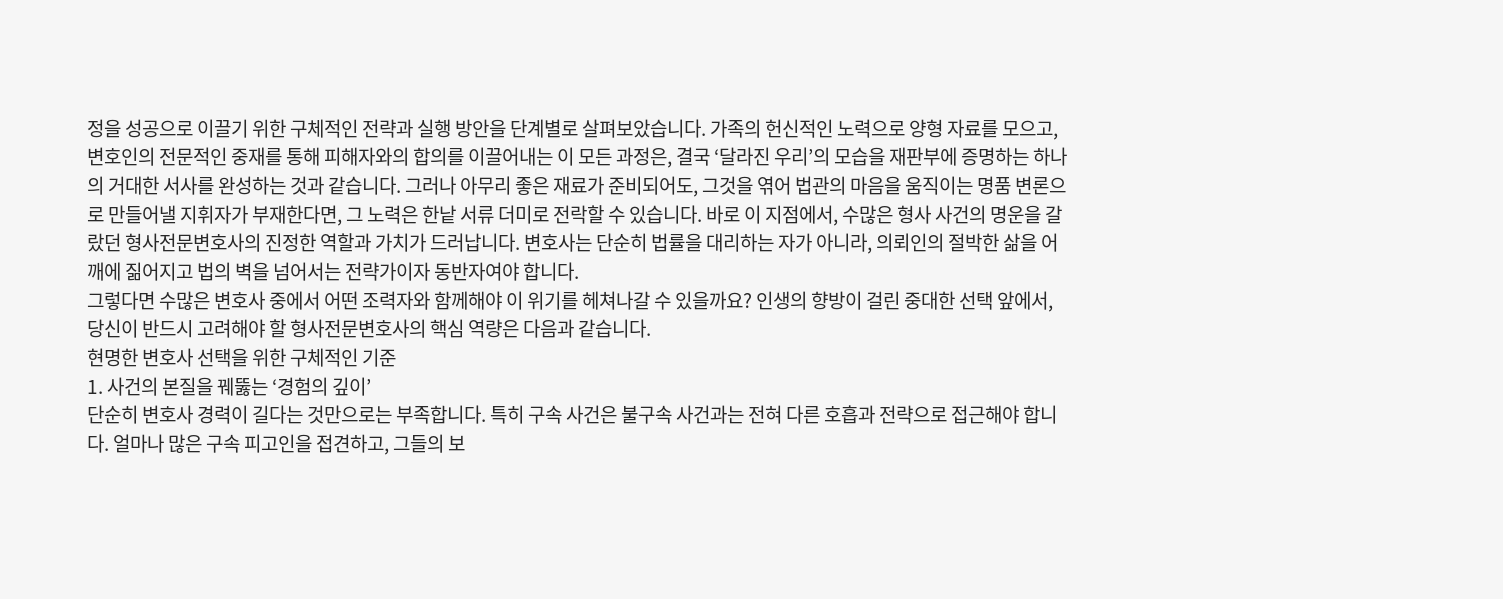정을 성공으로 이끌기 위한 구체적인 전략과 실행 방안을 단계별로 살펴보았습니다. 가족의 헌신적인 노력으로 양형 자료를 모으고, 변호인의 전문적인 중재를 통해 피해자와의 합의를 이끌어내는 이 모든 과정은, 결국 ‘달라진 우리’의 모습을 재판부에 증명하는 하나의 거대한 서사를 완성하는 것과 같습니다. 그러나 아무리 좋은 재료가 준비되어도, 그것을 엮어 법관의 마음을 움직이는 명품 변론으로 만들어낼 지휘자가 부재한다면, 그 노력은 한낱 서류 더미로 전락할 수 있습니다. 바로 이 지점에서, 수많은 형사 사건의 명운을 갈랐던 형사전문변호사의 진정한 역할과 가치가 드러납니다. 변호사는 단순히 법률을 대리하는 자가 아니라, 의뢰인의 절박한 삶을 어깨에 짊어지고 법의 벽을 넘어서는 전략가이자 동반자여야 합니다.
그렇다면 수많은 변호사 중에서 어떤 조력자와 함께해야 이 위기를 헤쳐나갈 수 있을까요? 인생의 향방이 걸린 중대한 선택 앞에서, 당신이 반드시 고려해야 할 형사전문변호사의 핵심 역량은 다음과 같습니다.
현명한 변호사 선택을 위한 구체적인 기준
1. 사건의 본질을 꿰뚫는 ‘경험의 깊이’
단순히 변호사 경력이 길다는 것만으로는 부족합니다. 특히 구속 사건은 불구속 사건과는 전혀 다른 호흡과 전략으로 접근해야 합니다. 얼마나 많은 구속 피고인을 접견하고, 그들의 보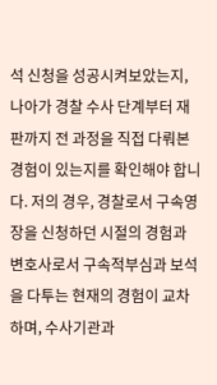석 신청을 성공시켜보았는지, 나아가 경찰 수사 단계부터 재판까지 전 과정을 직접 다뤄본 경험이 있는지를 확인해야 합니다. 저의 경우, 경찰로서 구속영장을 신청하던 시절의 경험과 변호사로서 구속적부심과 보석을 다투는 현재의 경험이 교차하며, 수사기관과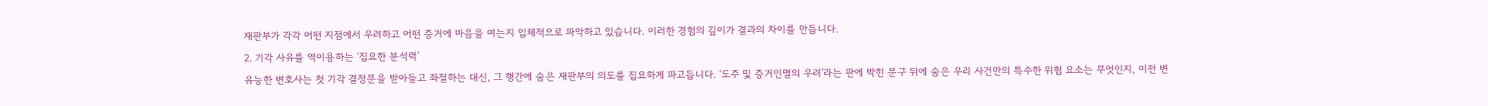재판부가 각각 어떤 지점에서 우려하고 어떤 증거에 마음을 여는지 입체적으로 파악하고 있습니다. 이러한 경험의 깊이가 결과의 차이를 만듭니다.
2. 기각 사유를 역이용하는 ‘집요한 분석력’
유능한 변호사는 첫 기각 결정문을 받아들고 좌절하는 대신, 그 행간에 숨은 재판부의 의도를 집요하게 파고듭니다. ‘도주 및 증거인멸의 우려’라는 판에 박힌 문구 뒤에 숨은 우리 사건만의 특수한 위험 요소는 무엇인지, 이전 변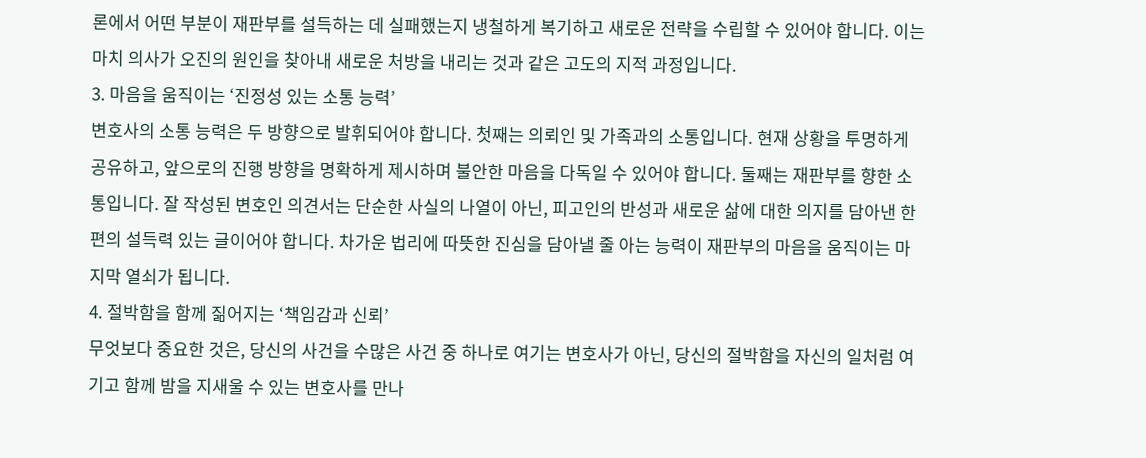론에서 어떤 부분이 재판부를 설득하는 데 실패했는지 냉철하게 복기하고 새로운 전략을 수립할 수 있어야 합니다. 이는 마치 의사가 오진의 원인을 찾아내 새로운 처방을 내리는 것과 같은 고도의 지적 과정입니다.
3. 마음을 움직이는 ‘진정성 있는 소통 능력’
변호사의 소통 능력은 두 방향으로 발휘되어야 합니다. 첫째는 의뢰인 및 가족과의 소통입니다. 현재 상황을 투명하게 공유하고, 앞으로의 진행 방향을 명확하게 제시하며 불안한 마음을 다독일 수 있어야 합니다. 둘째는 재판부를 향한 소통입니다. 잘 작성된 변호인 의견서는 단순한 사실의 나열이 아닌, 피고인의 반성과 새로운 삶에 대한 의지를 담아낸 한 편의 설득력 있는 글이어야 합니다. 차가운 법리에 따뜻한 진심을 담아낼 줄 아는 능력이 재판부의 마음을 움직이는 마지막 열쇠가 됩니다.
4. 절박함을 함께 짊어지는 ‘책임감과 신뢰’
무엇보다 중요한 것은, 당신의 사건을 수많은 사건 중 하나로 여기는 변호사가 아닌, 당신의 절박함을 자신의 일처럼 여기고 함께 밤을 지새울 수 있는 변호사를 만나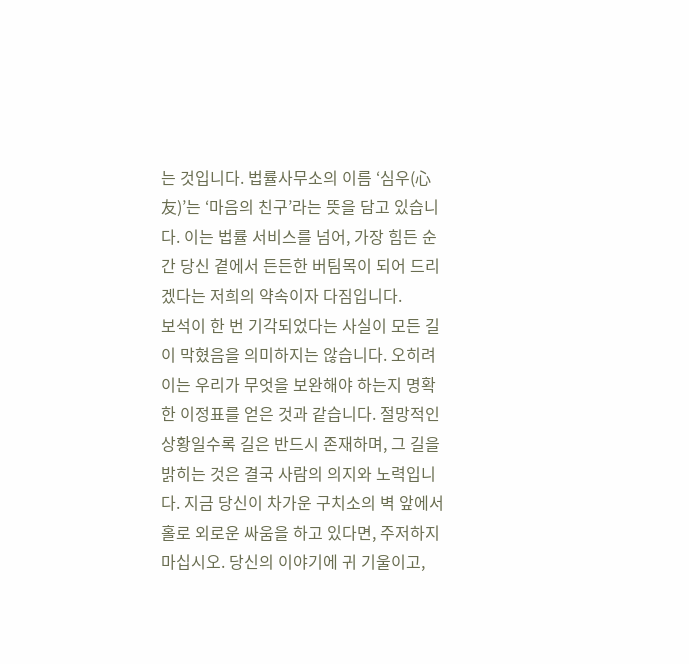는 것입니다. 법률사무소의 이름 ‘심우(心友)’는 ‘마음의 친구’라는 뜻을 담고 있습니다. 이는 법률 서비스를 넘어, 가장 힘든 순간 당신 곁에서 든든한 버팀목이 되어 드리겠다는 저희의 약속이자 다짐입니다.
보석이 한 번 기각되었다는 사실이 모든 길이 막혔음을 의미하지는 않습니다. 오히려 이는 우리가 무엇을 보완해야 하는지 명확한 이정표를 얻은 것과 같습니다. 절망적인 상황일수록 길은 반드시 존재하며, 그 길을 밝히는 것은 결국 사람의 의지와 노력입니다. 지금 당신이 차가운 구치소의 벽 앞에서 홀로 외로운 싸움을 하고 있다면, 주저하지 마십시오. 당신의 이야기에 귀 기울이고,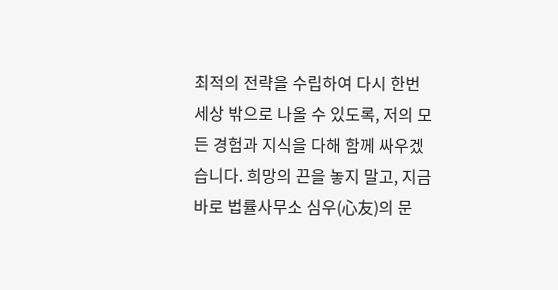최적의 전략을 수립하여 다시 한번 세상 밖으로 나올 수 있도록, 저의 모든 경험과 지식을 다해 함께 싸우겠습니다. 희망의 끈을 놓지 말고, 지금 바로 법률사무소 심우(心友)의 문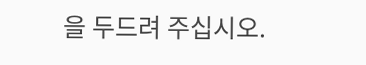을 두드려 주십시오.